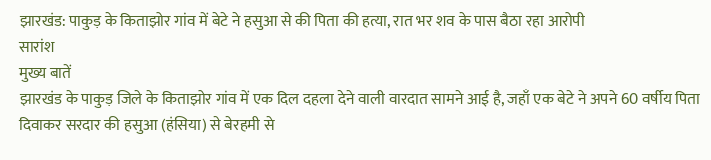झारखंड: पाकुड़ के किताझोर गांव में बेटे ने हसुआ से की पिता की हत्या, रात भर शव के पास बैठा रहा आरोपी
सारांश
मुख्य बातें
झारखंड के पाकुड़ जिले के किताझोर गांव में एक दिल दहला देने वाली वारदात सामने आई है, जहाँ एक बेटे ने अपने 60 वर्षीय पिता दिवाकर सरदार की हसुआ (हंसिया) से बेरहमी से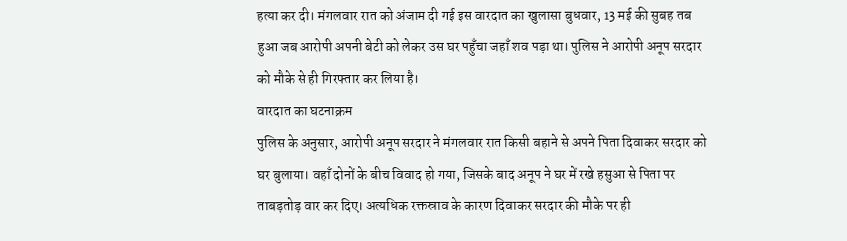हत्या कर दी। मंगलवार रात को अंजाम दी गई इस वारदात का खुलासा बुधवार, 13 मई की सुबह तब हुआ जब आरोपी अपनी बेटी को लेकर उस घर पहुँचा जहाँ शव पड़ा था। पुलिस ने आरोपी अनूप सरदार को मौके से ही गिरफ्तार कर लिया है।
वारदात का घटनाक्रम
पुलिस के अनुसार, आरोपी अनूप सरदार ने मंगलवार रात किसी बहाने से अपने पिता दिवाकर सरदार को घर बुलाया। वहाँ दोनों के बीच विवाद हो गया, जिसके बाद अनूप ने घर में रखे हसुआ से पिता पर ताबड़तोड़ वार कर दिए। अत्यधिक रक्तस्राव के कारण दिवाकर सरदार की मौके पर ही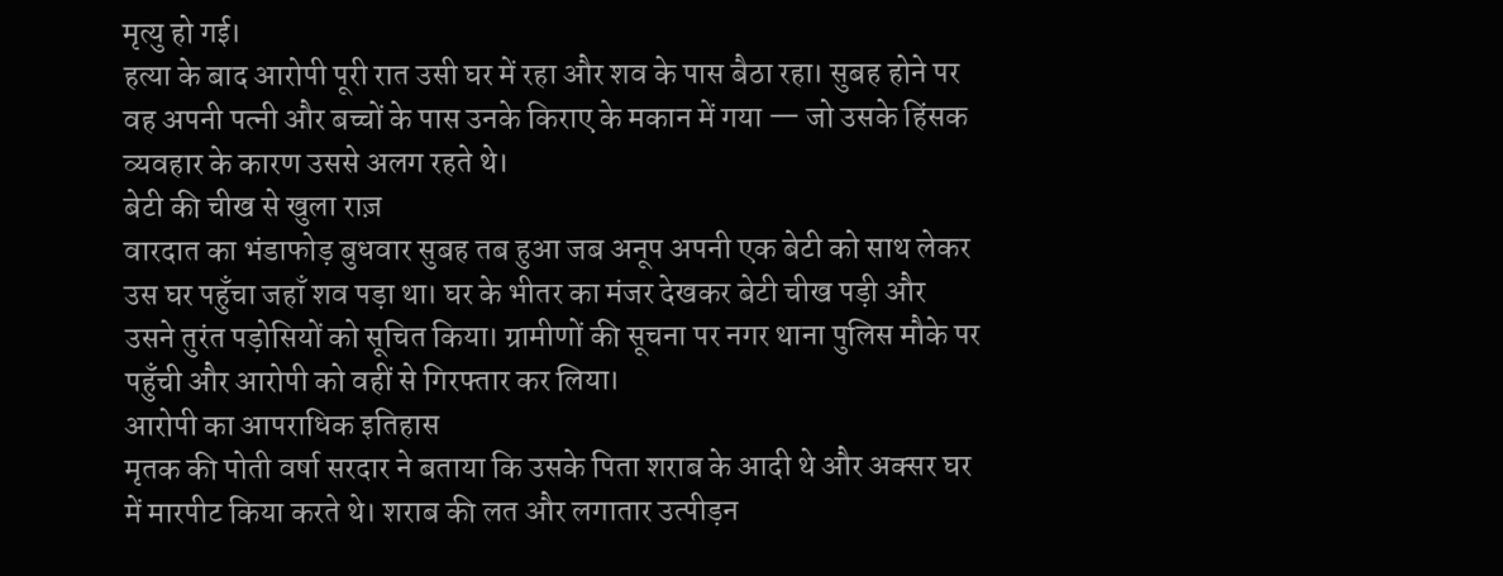मृत्यु हो गई।
हत्या के बाद आरोपी पूरी रात उसी घर में रहा और शव के पास बैठा रहा। सुबह होने पर वह अपनी पत्नी और बच्चों के पास उनके किराए के मकान में गया — जो उसके हिंसक व्यवहार के कारण उससे अलग रहते थे।
बेटी की चीख से खुला राज़
वारदात का भंडाफोड़ बुधवार सुबह तब हुआ जब अनूप अपनी एक बेटी को साथ लेकर उस घर पहुँचा जहाँ शव पड़ा था। घर के भीतर का मंजर देखकर बेटी चीख पड़ी और उसने तुरंत पड़ोसियों को सूचित किया। ग्रामीणों की सूचना पर नगर थाना पुलिस मौके पर पहुँची और आरोपी को वहीं से गिरफ्तार कर लिया।
आरोपी का आपराधिक इतिहास
मृतक की पोती वर्षा सरदार ने बताया कि उसके पिता शराब के आदी थे और अक्सर घर में मारपीट किया करते थे। शराब की लत और लगातार उत्पीड़न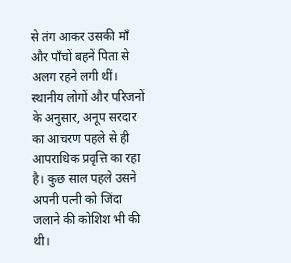से तंग आकर उसकी माँ और पाँचों बहनें पिता से अलग रहने लगी थीं। स्थानीय लोगों और परिजनों के अनुसार, अनूप सरदार का आचरण पहले से ही आपराधिक प्रवृत्ति का रहा है। कुछ साल पहले उसने अपनी पत्नी को जिंदा जलाने की कोशिश भी की थी।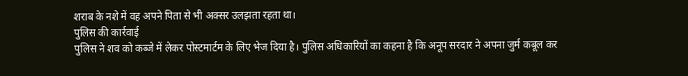शराब के नशे में वह अपने पिता से भी अक्सर उलझता रहता था।
पुलिस की कार्रवाई
पुलिस ने शव को कब्जे में लेकर पोस्टमार्टम के लिए भेज दिया है। पुलिस अधिकारियों का कहना है कि अनूप सरदार ने अपना जुर्म कबूल कर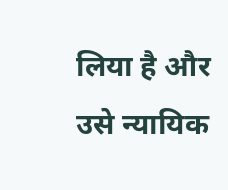लिया है और उसे न्यायिक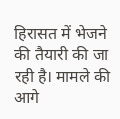हिरासत में भेजने की तैयारी की जा रही है। मामले की आगे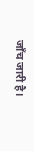जाँच जारी है।